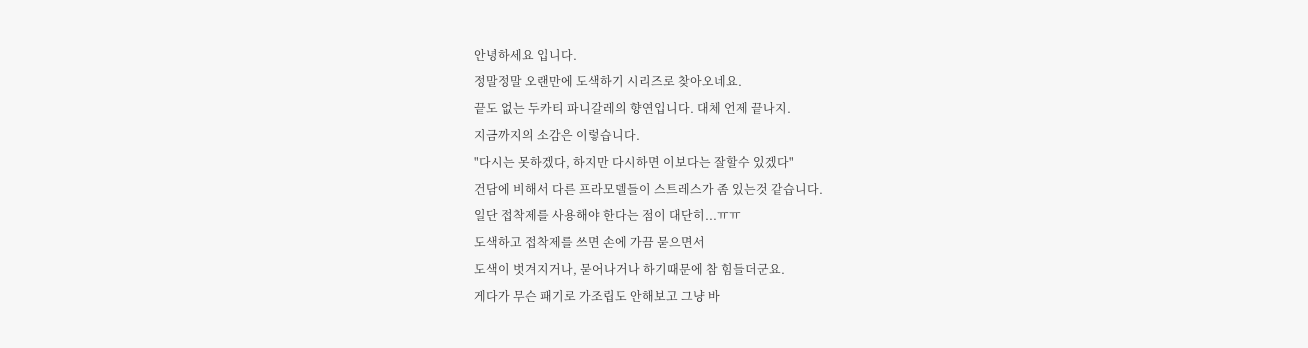안녕하세요 입니다.
정말정말 오랜만에 도색하기 시리즈로 찾아오네요.
끝도 없는 두카티 파니갈레의 향연입니다. 대체 언제 끝나지.
지금까지의 소감은 이렇습니다.
"다시는 못하겠다, 하지만 다시하면 이보다는 잘할수 있겠다"
건담에 비해서 다른 프라모델들이 스트레스가 좀 있는것 같습니다.
일단 접착제를 사용해야 한다는 점이 대단히...ㅠㅠ
도색하고 접착제를 쓰면 손에 가끔 묻으면서
도색이 벗겨지거나, 묻어나거나 하기때문에 참 힘들더군요.
게다가 무슨 패기로 가조립도 안해보고 그냥 바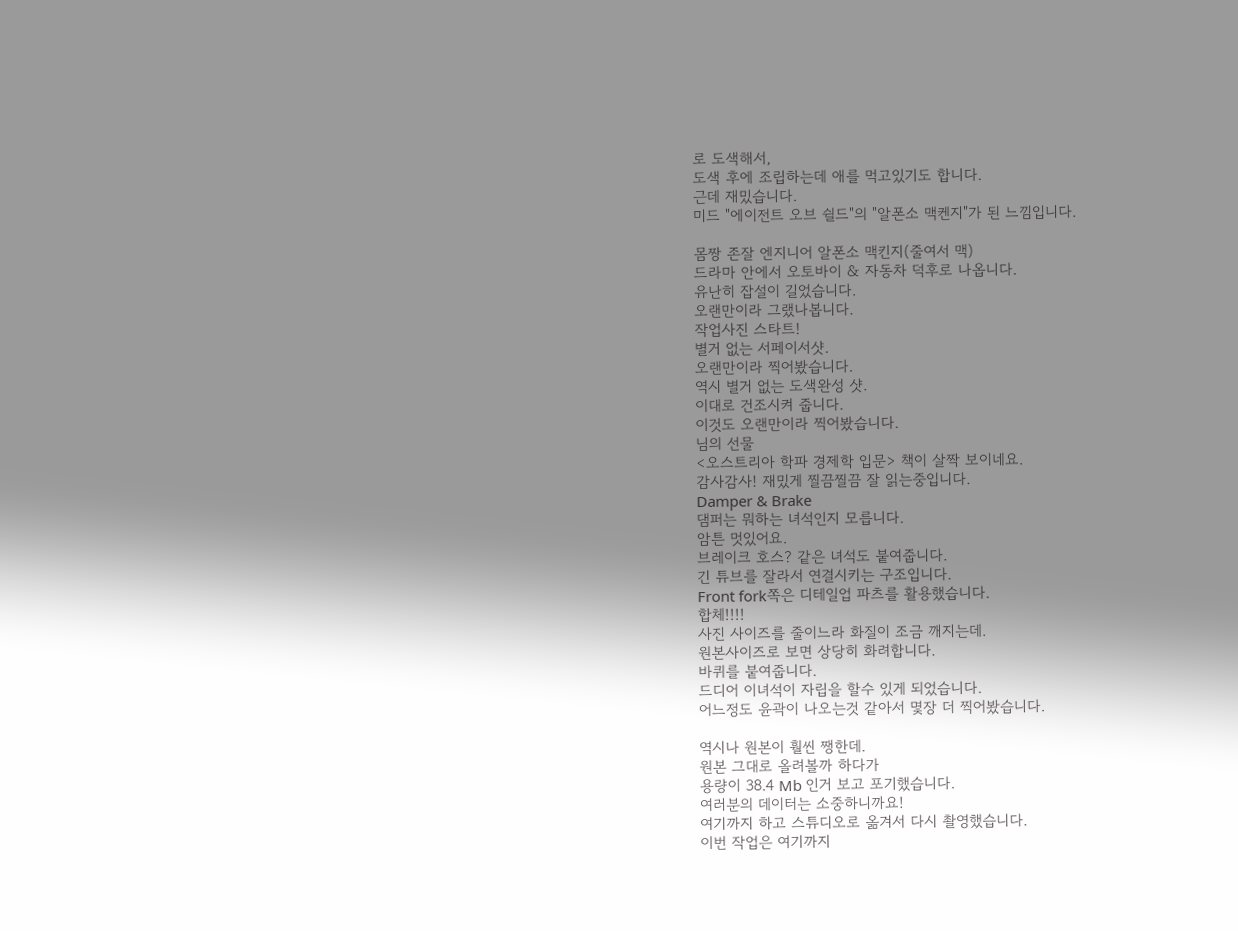로 도색해서,
도색 후에 조립하는데 애를 먹고있기도 합니다.
근데 재밌습니다.
미드 "에이전트 오브 쉴드"의 "알폰소 맥켄지"가 된 느낌입니다.

몸짱 존잘 엔지니어 알폰소 맥킨지(줄여서 맥)
드라마 안에서 오토바이 & 자동차 덕후로 나옵니다.
유난히 잡설이 길었습니다.
오랜만이라 그랬나봅니다.
작업사진 스타트!
별거 없는 서페이서샷.
오랜만이라 찍어봤습니다.
역시 별거 없는 도색완성 샷.
이대로 건조시켜 줍니다.
이것도 오랜만이라 찍어봤습니다.
님의 선물
<오스트리아 학파 경제학 입문> 책이 살짝 보이네요.
감사감사! 재밌게 찔끔찔끔 잘 읽는중입니다.
Damper & Brake
댐퍼는 뭐하는 녀석인지 모릅니다.
암튼 멋있어요.
브레이크 호스? 같은 녀석도 붙여줍니다.
긴 튜브를 잘라서 연결시키는 구조입니다.
Front fork쪽은 디테일업 파츠를 활용했습니다.
합체!!!!
사진 사이즈를 줄이느라 화질이 조금 깨지는데.
원본사이즈로 보면 상당히 화려합니다.
바퀴를 붙여줍니다.
드디어 이녀석이 자립을 할수 있게 되었습니다.
어느정도 윤곽이 나오는것 같아서 몇장 더 찍어봤습니다.

역시나 원본이 훨씬 쨍한데.
원본 그대로 올려볼까 하다가
용량이 38.4 Mb 인거 보고 포기했습니다.
여러분의 데이터는 소중하니까요!
여기까지 하고 스튜디오로 옮겨서 다시 촬영했습니다.
이번 작업은 여기까지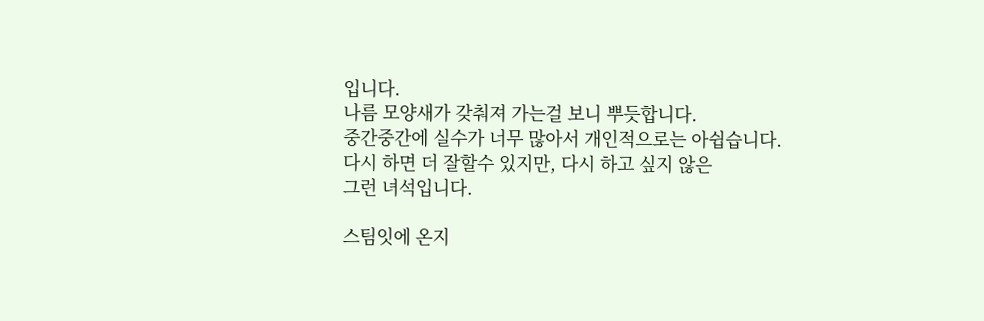입니다.
나름 모양새가 갖춰져 가는걸 보니 뿌듯합니다.
중간중간에 실수가 너무 많아서 개인적으로는 아쉽습니다.
다시 하면 더 잘할수 있지만, 다시 하고 싶지 않은
그런 녀석입니다.

스팀잇에 온지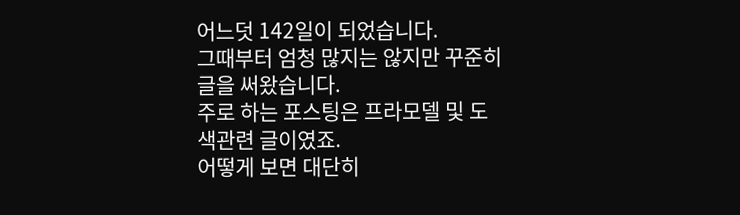어느덧 142일이 되었습니다.
그때부터 엄청 많지는 않지만 꾸준히 글을 써왔습니다.
주로 하는 포스팅은 프라모델 및 도색관련 글이였죠.
어떻게 보면 대단히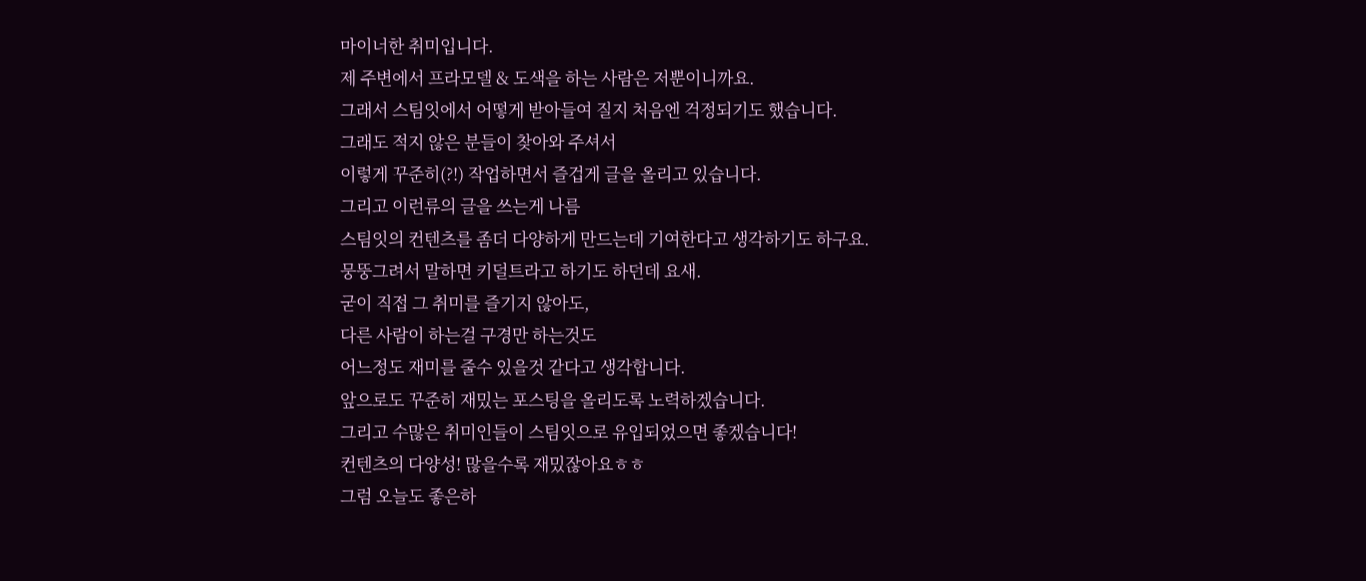마이너한 취미입니다.
제 주변에서 프라모델 & 도색을 하는 사람은 저뿐이니까요.
그래서 스팀잇에서 어떻게 받아들여 질지 처음엔 걱정되기도 했습니다.
그래도 적지 않은 분들이 찾아와 주셔서
이렇게 꾸준히(?!) 작업하면서 즐겁게 글을 올리고 있습니다.
그리고 이런류의 글을 쓰는게 나름
스팀잇의 컨텐츠를 좀더 다양하게 만드는데 기여한다고 생각하기도 하구요.
뭉뚱그려서 말하면 키덜트라고 하기도 하던데 요새.
굳이 직접 그 취미를 즐기지 않아도,
다른 사람이 하는걸 구경만 하는것도
어느정도 재미를 줄수 있을것 같다고 생각합니다.
앞으로도 꾸준히 재밌는 포스팅을 올리도록 노력하겠습니다.
그리고 수많은 취미인들이 스팀잇으로 유입되었으면 좋겠습니다!
컨텐츠의 다양성! 많을수록 재밌잖아요ㅎㅎ
그럼 오늘도 좋은하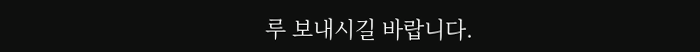루 보내시길 바랍니다.